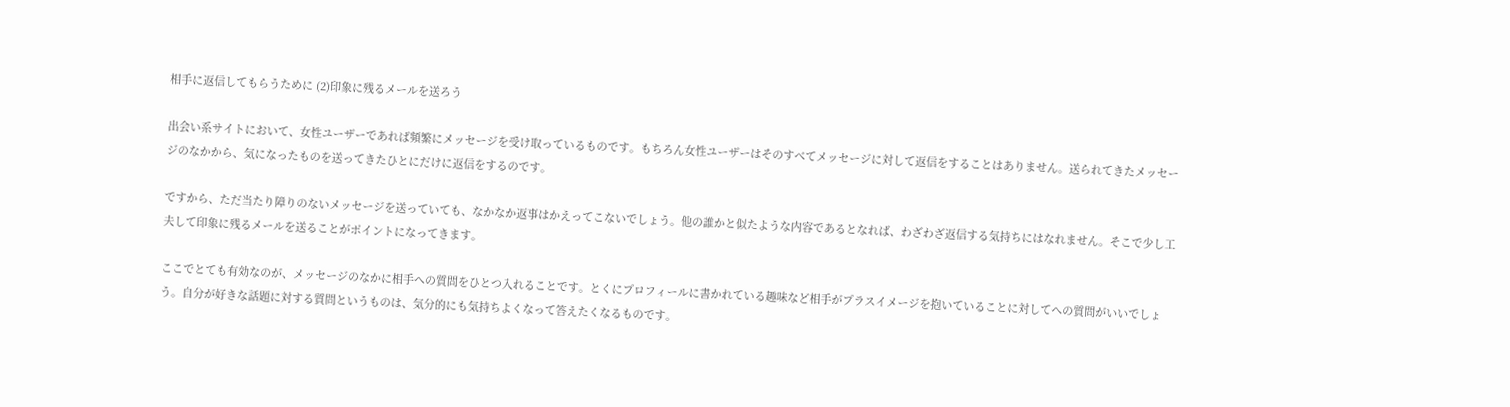相手に返信してもらうために (2)印象に残るメールを送ろう

出会い系サイトにおいて、女性ユーザーであれば頻繁にメッセージを受け取っているものです。もちろん女性ユーザーはそのすべてメッセージに対して返信をすることはありません。送られてきたメッセージのなかから、気になったものを送ってきたひとにだけに返信をするのです。

ですから、ただ当たり障りのないメッセージを送っていても、なかなか返事はかえってこないでしょう。他の誰かと似たような内容であるとなれば、わざわざ返信する気持ちにはなれません。そこで少し工夫して印象に残るメールを送ることがポイントになってきます。

ここでとても有効なのが、メッセージのなかに相手への質問をひとつ入れることです。とくにプロフィールに書かれている趣味など相手がプラスイメージを抱いていることに対してへの質問がいいでしょう。自分が好きな話題に対する質問というものは、気分的にも気持ちよくなって答えたくなるものです。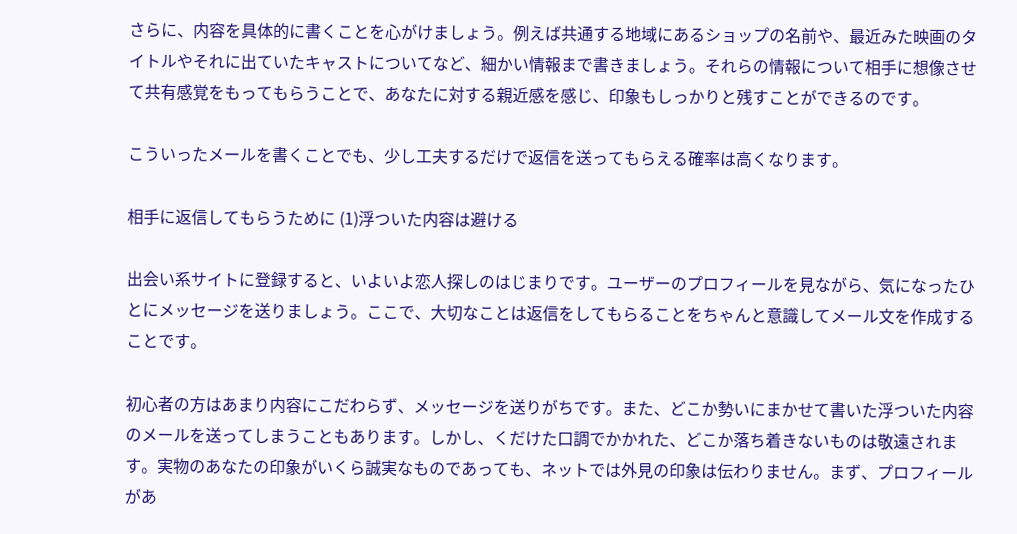さらに、内容を具体的に書くことを心がけましょう。例えば共通する地域にあるショップの名前や、最近みた映画のタイトルやそれに出ていたキャストについてなど、細かい情報まで書きましょう。それらの情報について相手に想像させて共有感覚をもってもらうことで、あなたに対する親近感を感じ、印象もしっかりと残すことができるのです。

こういったメールを書くことでも、少し工夫するだけで返信を送ってもらえる確率は高くなります。

相手に返信してもらうために (1)浮ついた内容は避ける

出会い系サイトに登録すると、いよいよ恋人探しのはじまりです。ユーザーのプロフィールを見ながら、気になったひとにメッセージを送りましょう。ここで、大切なことは返信をしてもらることをちゃんと意識してメール文を作成することです。

初心者の方はあまり内容にこだわらず、メッセージを送りがちです。また、どこか勢いにまかせて書いた浮ついた内容のメールを送ってしまうこともあります。しかし、くだけた口調でかかれた、どこか落ち着きないものは敬遠されます。実物のあなたの印象がいくら誠実なものであっても、ネットでは外見の印象は伝わりません。まず、プロフィールがあ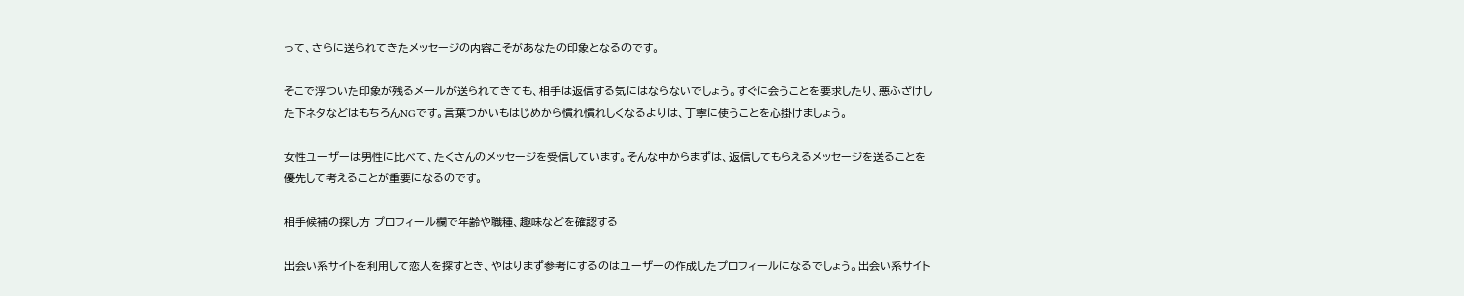って、さらに送られてきたメッセージの内容こそがあなたの印象となるのです。

そこで浮ついた印象が残るメールが送られてきても、相手は返信する気にはならないでしょう。すぐに会うことを要求したり、悪ふざけした下ネタなどはもちろんNGです。言葉つかいもはじめから慣れ慣れしくなるよりは、丁寧に使うことを心掛けましょう。

女性ユーザーは男性に比べて、たくさんのメッセージを受信しています。そんな中からまずは、返信してもらえるメッセージを送ることを優先して考えることが重要になるのです。

相手候補の探し方 プロフィール欄で年齢や職種、趣味などを確認する

出会い系サイトを利用して恋人を探すとき、やはりまず参考にするのはユーザーの作成したプロフィールになるでしょう。出会い系サイト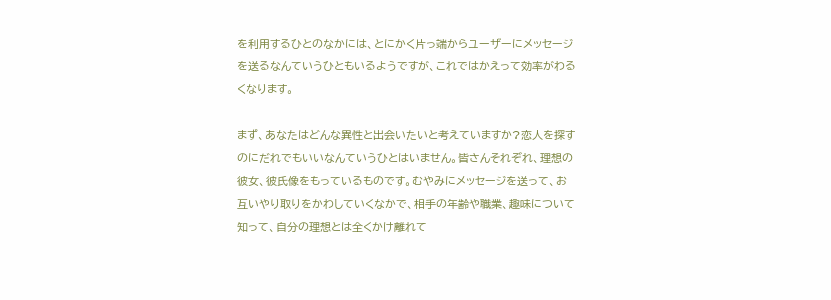を利用するひとのなかには、とにかく片っ端からユーザーにメッセージを送るなんていうひともいるようですが、これではかえって効率がわるくなります。

まず、あなたはどんな異性と出会いたいと考えていますか?恋人を探すのにだれでもいいなんていうひとはいません。皆さんそれぞれ、理想の彼女、彼氏像をもっているものです。むやみにメッセージを送って、お互いやり取りをかわしていくなかで、相手の年齢や職業、趣味について知って、自分の理想とは全くかけ離れて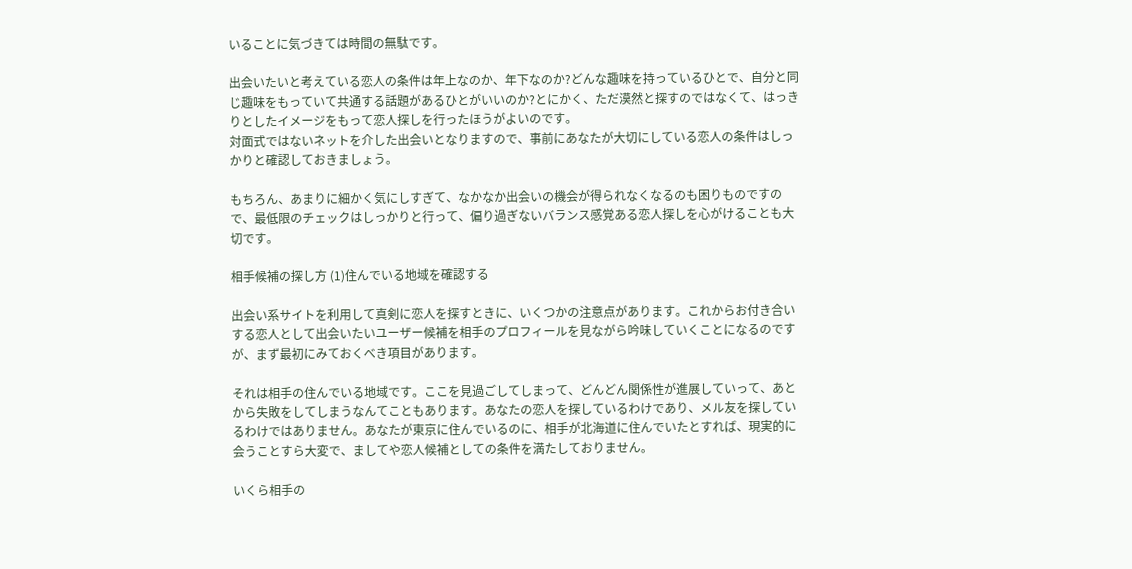いることに気づきては時間の無駄です。

出会いたいと考えている恋人の条件は年上なのか、年下なのか?どんな趣味を持っているひとで、自分と同じ趣味をもっていて共通する話題があるひとがいいのか?とにかく、ただ漠然と探すのではなくて、はっきりとしたイメージをもって恋人探しを行ったほうがよいのです。
対面式ではないネットを介した出会いとなりますので、事前にあなたが大切にしている恋人の条件はしっかりと確認しておきましょう。

もちろん、あまりに細かく気にしすぎて、なかなか出会いの機会が得られなくなるのも困りものですので、最低限のチェックはしっかりと行って、偏り過ぎないバランス感覚ある恋人探しを心がけることも大切です。

相手候補の探し方 (1)住んでいる地域を確認する

出会い系サイトを利用して真剣に恋人を探すときに、いくつかの注意点があります。これからお付き合いする恋人として出会いたいユーザー候補を相手のプロフィールを見ながら吟味していくことになるのですが、まず最初にみておくべき項目があります。

それは相手の住んでいる地域です。ここを見過ごしてしまって、どんどん関係性が進展していって、あとから失敗をしてしまうなんてこともあります。あなたの恋人を探しているわけであり、メル友を探しているわけではありません。あなたが東京に住んでいるのに、相手が北海道に住んでいたとすれば、現実的に会うことすら大変で、ましてや恋人候補としての条件を満たしておりません。

いくら相手の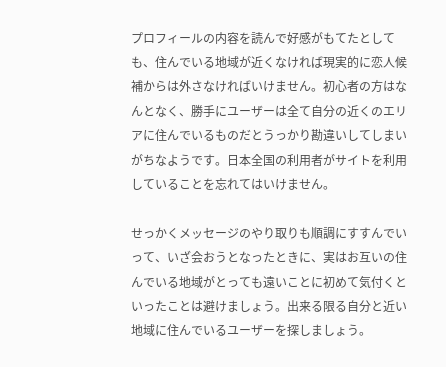プロフィールの内容を読んで好感がもてたとしても、住んでいる地域が近くなければ現実的に恋人候補からは外さなければいけません。初心者の方はなんとなく、勝手にユーザーは全て自分の近くのエリアに住んでいるものだとうっかり勘違いしてしまいがちなようです。日本全国の利用者がサイトを利用していることを忘れてはいけません。

せっかくメッセージのやり取りも順調にすすんでいって、いざ会おうとなったときに、実はお互いの住んでいる地域がとっても遠いことに初めて気付くといったことは避けましょう。出来る限る自分と近い地域に住んでいるユーザーを探しましょう。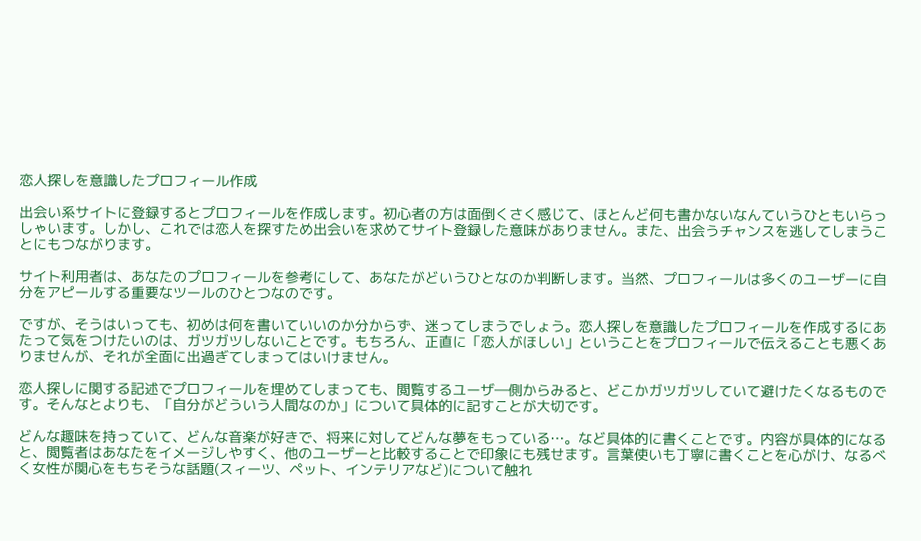恋人探しを意識したプロフィール作成

出会い系サイトに登録するとプロフィールを作成します。初心者の方は面倒くさく感じて、ほとんど何も書かないなんていうひともいらっしゃいます。しかし、これでは恋人を探すため出会いを求めてサイト登録した意味がありません。また、出会うチャンスを逃してしまうことにもつながります。

サイト利用者は、あなたのプロフィールを参考にして、あなたがどいうひとなのか判断します。当然、プロフィールは多くのユーザーに自分をアピールする重要なツールのひとつなのです。

ですが、そうはいっても、初めは何を書いていいのか分からず、迷ってしまうでしょう。恋人探しを意識したプロフィールを作成するにあたって気をつけたいのは、ガツガツしないことです。もちろん、正直に「恋人がほしい」ということをプロフィールで伝えることも悪くありませんが、それが全面に出過ぎてしまってはいけません。

恋人探しに関する記述でプロフィールを埋めてしまっても、閲覧するユーザ―側からみると、どこかガツガツしていて避けたくなるものです。そんなとよりも、「自分がどういう人間なのか」について具体的に記すことが大切です。

どんな趣味を持っていて、どんな音楽が好きで、将来に対してどんな夢をもっている…。など具体的に書くことです。内容が具体的になると、閲覧者はあなたをイメージしやすく、他のユーザーと比較することで印象にも残せます。言葉使いも丁寧に書くことを心がけ、なるべく女性が関心をもちそうな話題(スィーツ、ペット、インテリアなど)について触れ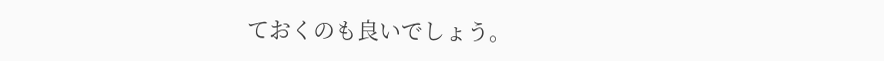ておくのも良いでしょう。